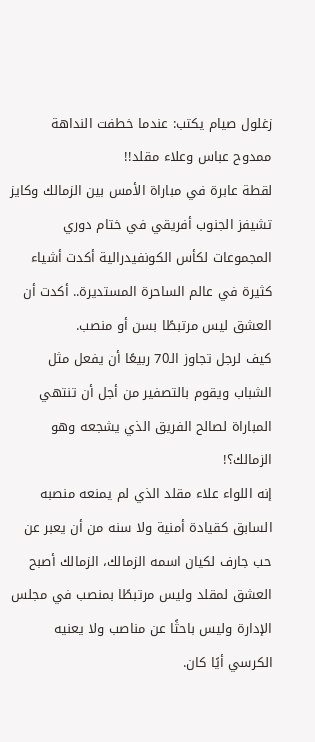زغلول صيام يكتب: عندما خطفت النداهة ممدوح عباس وعلاء مقلد!!
لقطة عابرة في مباراة الأمس بين الزمالك وكايز تشيفز الجنوب أفريقي في ختام دوري المجموعات لكأس الكونفيدرالية أكدت أشياء كثيرة في عالم الساحرة المستديرة.. أكدت أن العشق ليس مرتبطًا بسن أو منصب.
كيف لرجل تجاوز الـ70 ربيعًا أن يفعل مثل الشباب ويقوم بالتصفير من أجل أن تنتهي المباراة لصالح الفريق الذي يشجعه وهو الزمالك؟!
إنه اللواء علاء مقلد الذي لم يمنعه منصبه السابق كقيادة أمنية ولا سنه من أن يعبر عن حب جارف لكيان اسمه الزمالك، الزمالك أصبح العشق لمقلد وليس مرتبطًا بمنصب في مجلس الإدارة وليس باحثًا عن مناصب ولا يعنيه الكرسي أيًا كان.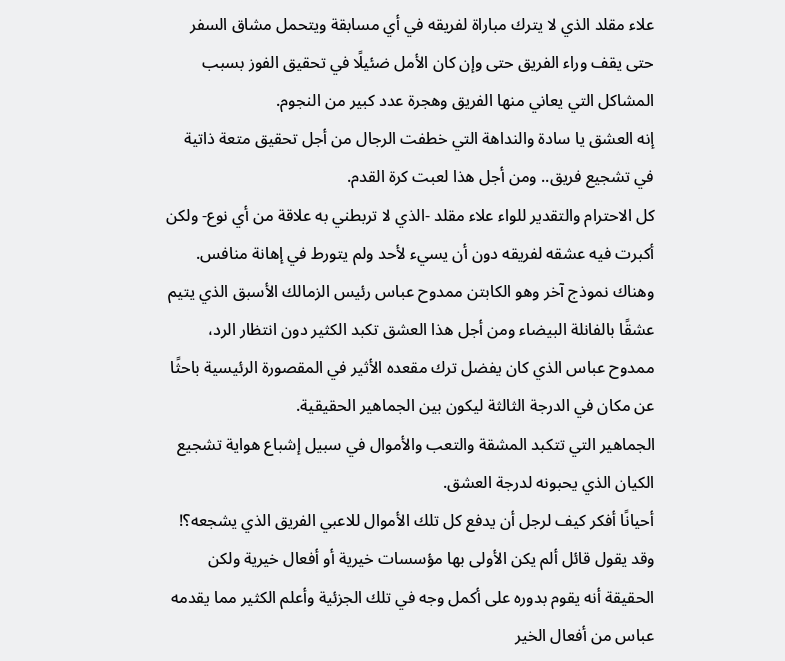علاء مقلد الذي لا يترك مباراة لفريقه في أي مسابقة ويتحمل مشاق السفر حتى يقف وراء الفريق حتى وإن كان الأمل ضئيلًا في تحقيق الفوز بسبب المشاكل التي يعاني منها الفريق وهجرة عدد كبير من النجوم.
إنه العشق يا سادة والنداهة التي خطفت الرجال من أجل تحقيق متعة ذاتية في تشجيع فريق.. ومن أجل هذا لعبت كرة القدم.
كل الاحترام والتقدير للواء علاء مقلد -الذي لا تربطني به علاقة من أي نوع- ولكن أكبرت فيه عشقه لفريقه دون أن يسيء لأحد ولم يتورط في إهانة منافس.
وهناك نموذج آخر وهو الكابتن ممدوح عباس رئيس الزمالك الأسبق الذي يتيم عشقًا بالفانلة البيضاء ومن أجل هذا العشق تكبد الكثير دون انتظار الرد، ممدوح عباس الذي كان يفضل ترك مقعده الأثير في المقصورة الرئيسية باحثًا عن مكان في الدرجة الثالثة ليكون بين الجماهير الحقيقية.
الجماهير التي تتكبد المشقة والتعب والأموال في سبيل إشباع هواية تشجيع الكيان الذي يحبونه لدرجة العشق.
أحيانًا أفكر كيف لرجل أن يدفع كل تلك الأموال للاعبي الفريق الذي يشجعه؟! وقد يقول قائل ألم يكن الأولى بها مؤسسات خيرية أو أفعال خيرية ولكن الحقيقة أنه يقوم بدوره على أكمل وجه في تلك الجزئية وأعلم الكثير مما يقدمه عباس من أفعال الخير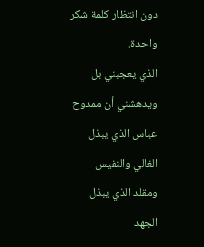دون انتظار كلمة شكر واحدة.
الذي يعجبني بل ويدهشني أن ممدوح عباس الذي يبذل الغالي والنفيس ومقلد الذي يبذل الجهد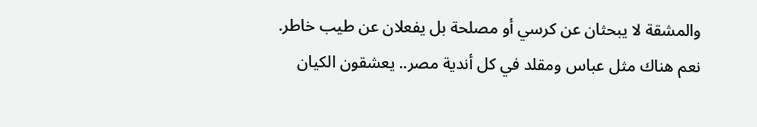والمشقة لا يبحثان عن كرسي أو مصلحة بل يفعلان عن طيب خاطر.
نعم هناك مثل عباس ومقلد في كل أندية مصر.. يعشقون الكيان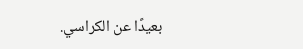بعيدًا عن الكراسي.